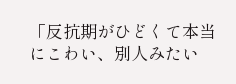「反抗期がひどくて本当にこわい、別人みたい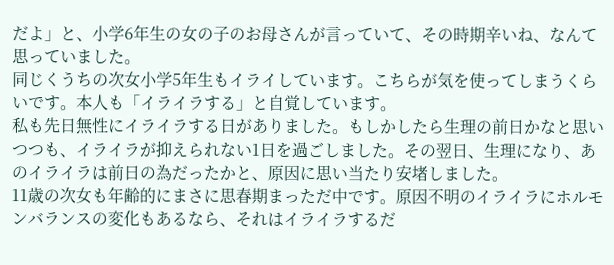だよ」と、小学6年生の女の子のお母さんが言っていて、その時期辛いね、なんて思っていました。
同じくうちの次女小学5年生もイライしています。こちらが気を使ってしまうくらいです。本人も「イライラする」と自覚しています。
私も先日無性にイライラする日がありました。もしかしたら生理の前日かなと思いつつも、イライラが抑えられない1日を過ごしました。その翌日、生理になり、あのイライラは前日の為だったかと、原因に思い当たり安堵しました。
11歳の次女も年齢的にまさに思春期まっただ中です。原因不明のイライラにホルモンバランスの変化もあるなら、それはイライラするだ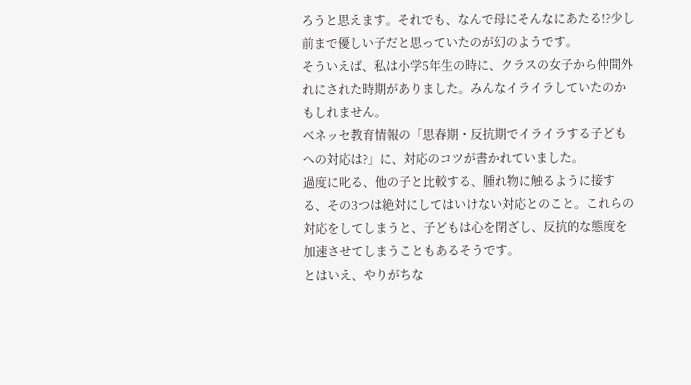ろうと思えます。それでも、なんで母にそんなにあたる!?少し前まで優しい子だと思っていたのが幻のようです。
そういえば、私は小学5年生の時に、クラスの女子から仲間外れにされた時期がありました。みんなイライラしていたのかもしれません。
ベネッセ教育情報の「思春期・反抗期でイライラする子どもへの対応は?」に、対応のコツが書かれていました。
過度に叱る、他の子と比較する、腫れ物に触るように接する、その3つは絶対にしてはいけない対応とのこと。これらの対応をしてしまうと、子どもは心を閉ざし、反抗的な態度を加速させてしまうこともあるそうです。
とはいえ、やりがちな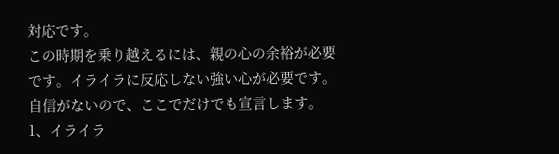対応です。
この時期を乗り越えるには、親の心の余裕が必要です。イライラに反応しない強い心が必要です。自信がないので、ここでだけでも宣言します。
1、イライラ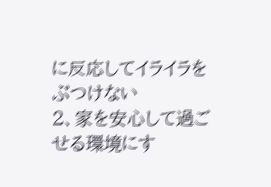に反応してイライラをぶつけない
2、家を安心して過ごせる環境にす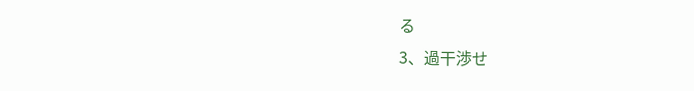る
3、過干渉せ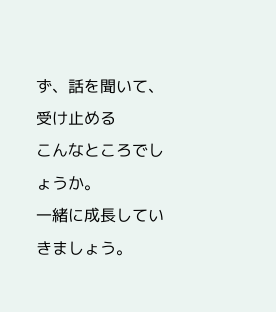ず、話を聞いて、受け止める
こんなところでしょうか。
一緒に成長していきましょう。